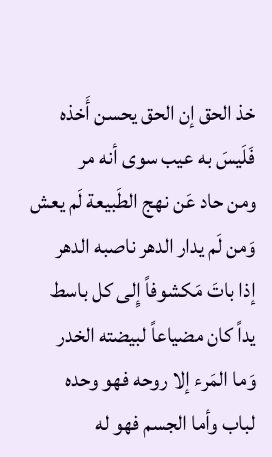خذ الحق إن الحق يحسن أَخذه
فَلَيسَ به عيب سوى أنه مر
ومن حاد عَن نهج الطَبيعة لَم يعش
وَمن لَم يدار الدهر ناصبه الدهر
إذا باتَ مَكشوفاً إِلى كل باسط
يداً كان مضياعاً لبيضته الخدر
وَما المَرء إلا روحه فهو وحده
لباب وأما الجسم فهو له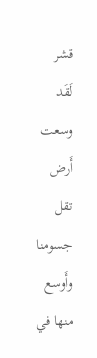قشر
لَقَد وسعت أَرض تقل جسومنا
وأَوسع منها في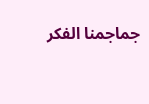جماجمنا الفكر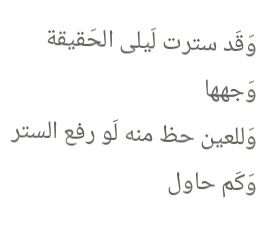وَقَد سترت لَيلى الحَقيقة وَجهها
وَللعين حظ منه لَو رفع الستر
وَكَم حاول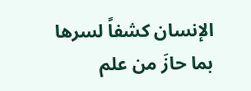الإنسان كشفاً لسرها
بما حازَ من علم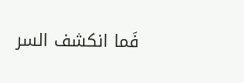فَما انكشف السر